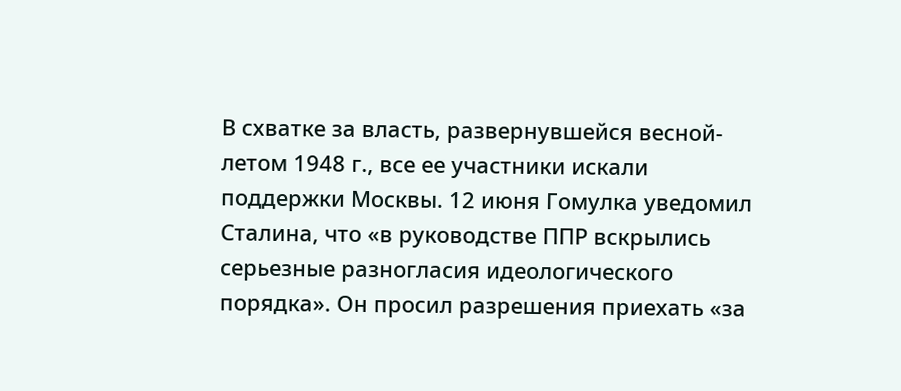В схватке за власть, развернувшейся весной-летом 1948 г., все ее участники искали поддержки Москвы. 12 июня Гомулка уведомил Сталина, что «в руководстве ППР вскрылись серьезные разногласия идеологического порядка». Он просил разрешения приехать «за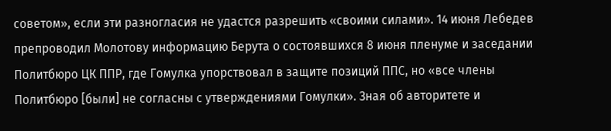советом», если эти разногласия не удастся разрешить «своими силами». 14 июня Лебедев препроводил Молотову информацию Берута о состоявшихся 8 июня пленуме и заседании Политбюро ЦК ППР, где Гомулка упорствовал в защите позиций ППС, но «все члены Политбюро [были] не согласны с утверждениями Гомулки». Зная об авторитете и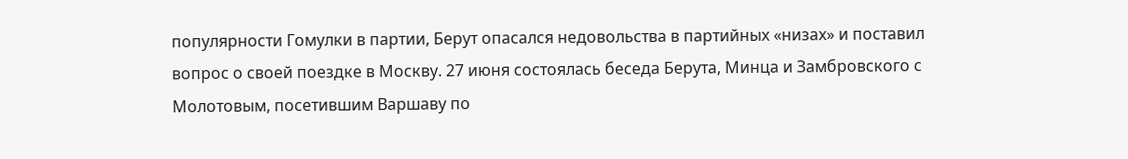популярности Гомулки в партии, Берут опасался недовольства в партийных «низах» и поставил вопрос о своей поездке в Москву. 27 июня состоялась беседа Берута, Минца и Замбровского с Молотовым, посетившим Варшаву по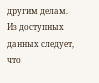другим делам. Из доступных данных следует, что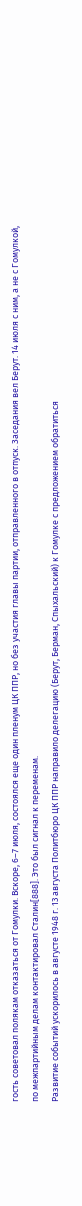гость советовал полякам отказаться от Гомулки. Вскоре, 6–7 июля, состоялся еще один пленум ЦК ППР, но без участия главы партии, отправленного в отпуск. Заседания вел Берут. 14 июля с ним, а не с Гомулкой, по межпартийным делам контактировал Сталин[888]. Это был сигнал к переменам.
Развитие событий ускорилось в августе 1948 г. 13 августа Политбюро ЦК ППР направило делегацию (Берут, Берман, Спыхальский) к Гомулке с предложением обратиться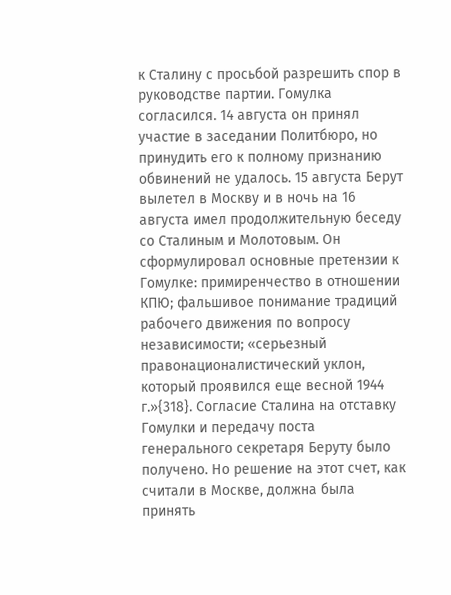к Сталину с просьбой разрешить спор в руководстве партии. Гомулка согласился. 14 августа он принял участие в заседании Политбюро, но принудить его к полному признанию обвинений не удалось. 15 августа Берут вылетел в Москву и в ночь на 16 августа имел продолжительную беседу со Сталиным и Молотовым. Он сформулировал основные претензии к Гомулке: примиренчество в отношении КПЮ; фальшивое понимание традиций рабочего движения по вопросу независимости; «серьезный правонационалистический уклон, который проявился еще весной 1944 г.»{318}. Согласие Сталина на отставку Гомулки и передачу поста генерального секретаря Беруту было получено. Но решение на этот счет, как считали в Москве, должна была принять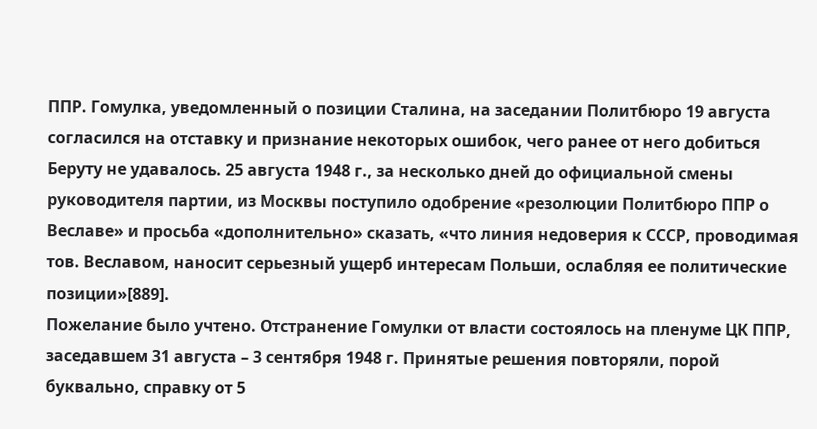ППР. Гомулка, уведомленный о позиции Сталина, на заседании Политбюро 19 августа согласился на отставку и признание некоторых ошибок, чего ранее от него добиться Беруту не удавалось. 25 августа 1948 г., за несколько дней до официальной смены руководителя партии, из Москвы поступило одобрение «резолюции Политбюро ППР о Веславе» и просьба «дополнительно» сказать, «что линия недоверия к СССР, проводимая тов. Веславом, наносит серьезный ущерб интересам Польши, ослабляя ее политические позиции»[889].
Пожелание было учтено. Отстранение Гомулки от власти состоялось на пленуме ЦК ППР, заседавшем 31 августа – 3 сентября 1948 г. Принятые решения повторяли, порой буквально, справку от 5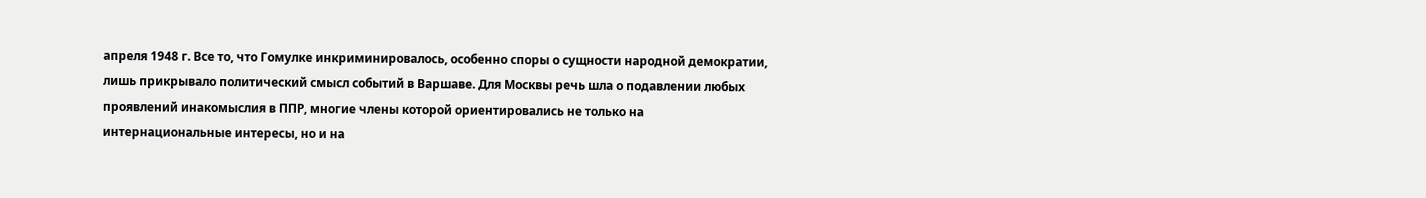апреля 1948 г. Все то, что Гомулке инкриминировалось, особенно споры о сущности народной демократии, лишь прикрывало политический смысл событий в Варшаве. Для Москвы речь шла о подавлении любых проявлений инакомыслия в ППР, многие члены которой ориентировались не только на интернациональные интересы, но и на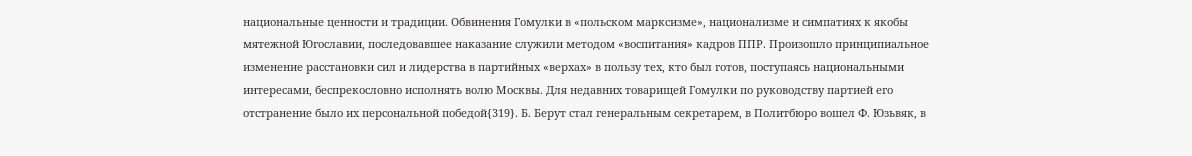национальные ценности и традиции. Обвинения Гомулки в «польском марксизме», национализме и симпатиях к якобы мятежной Югославии, последовавшее наказание служили методом «воспитания» кадров ППР. Произошло принципиальное изменение расстановки сил и лидерства в партийных «верхах» в пользу тех, кто был готов, поступаясь национальными интересами, беспрекословно исполнять волю Москвы. Для недавних товарищей Гомулки по руководству партией его отстранение было их персональной победой{319}. Б. Берут стал генеральным секретарем, в Политбюро вошел Ф. Юзьвяк, в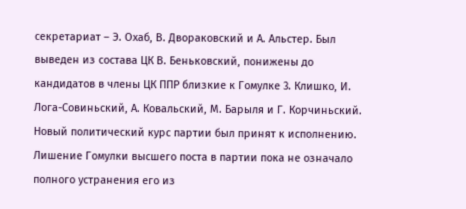секретариат – Э. Охаб, В. Двораковский и А. Альстер. Был выведен из состава ЦК В. Беньковский, понижены до кандидатов в члены ЦК ППР близкие к Гомулке 3. Клишко, И. Лога-Совиньский, А. Ковальский, М. Барыля и Г. Корчиньский. Новый политический курс партии был принят к исполнению.
Лишение Гомулки высшего поста в партии пока не означало полного устранения его из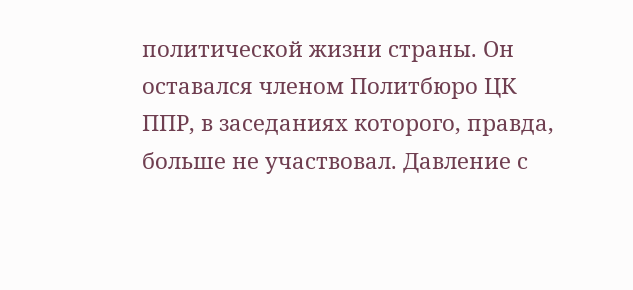политической жизни страны. Он оставался членом Политбюро ЦК ППР, в заседаниях которого, правда, больше не участвовал. Давление с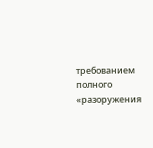требованием полного «разоружения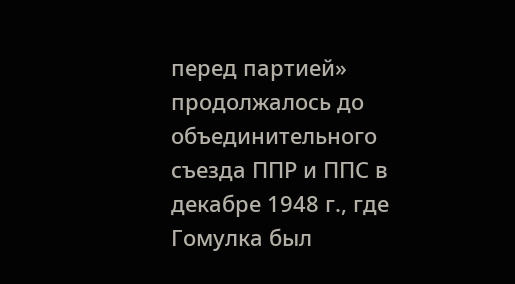перед партией» продолжалось до объединительного съезда ППР и ППС в декабре 1948 г., где Гомулка был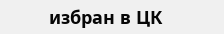избран в ЦК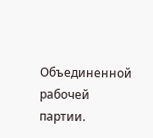Объединенной рабочей партии.